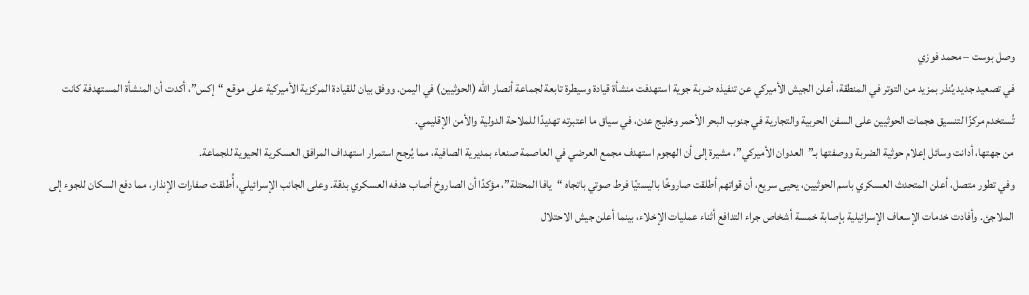وصل بوست – محمد فوزي
في تصعيد جديد يُنذر بمزيد من التوتر في المنطقة، أعلن الجيش الأميركي عن تنفيذه ضربة جوية استهدفت منشأة قيادة وسيطرة تابعة لجماعة أنصار الله (الحوثيين) في اليمن. ووفق بيان للقيادة المركزية الأميركية على موقع “إكس”، أكدت أن المنشأة المستهدفة كانت تُستخدم مركزًا لتنسيق هجمات الحوثيين على السفن الحربية والتجارية في جنوب البحر الأحمر وخليج عدن، في سياق ما اعتبرته تهديدًا للملاحة الدولية والأمن الإقليمي.
من جهتها، أدانت وسائل إعلام حوثية الضربة ووصفتها بـ”العدوان الأميركي”، مشيرة إلى أن الهجوم استهدف مجمع العرضي في العاصمة صنعاء بمديرية الصافية، مما يُرجح استمرار استهداف المرافق العسكرية الحيوية للجماعة.
وفي تطور متصل، أعلن المتحدث العسكري باسم الحوثيين، يحيى سريع، أن قواتهم أطلقت صاروخًا باليستيًا فرط صوتي باتجاه “يافا المحتلة”، مؤكدًا أن الصاروخ أصاب هدفه العسكري بدقة. وعلى الجانب الإسرائيلي، أُطلقت صفارات الإنذار، مما دفع السكان للجوء إلى الملاجئ. وأفادت خدمات الإسعاف الإسرائيلية بإصابة خمسة أشخاص جراء التدافع أثناء عمليات الإخلاء، بينما أعلن جيش الاحتلال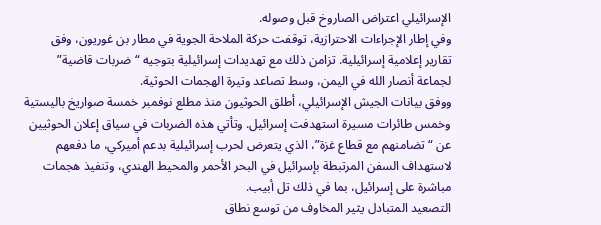الإسرائيلي اعتراض الصاروخ قبل وصوله.
وفي إطار الإجراءات الاحترازية، توقفت حركة الملاحة الجوية في مطار بن غوريون، وفق تقارير إعلامية إسرائيلية. تزامن ذلك مع تهديدات إسرائيلية بتوجيه “ضربات قاضية” لجماعة أنصار الله في اليمن، وسط تصاعد وتيرة الهجمات الحوثية.
ووفق بيانات الجيش الإسرائيلي، أطلق الحوثيون منذ مطلع نوفمبر خمسة صواريخ باليستية وخمس طائرات مسيرة استهدفت إسرائيل. وتأتي هذه الضربات في سياق إعلان الحوثيين عن “تضامنهم مع قطاع غزة”، الذي يتعرض لحرب إسرائيلية بدعم أميركي، ما دفعهم لاستهداف السفن المرتبطة بإسرائيل في البحر الأحمر والمحيط الهندي، وتنفيذ هجمات مباشرة على إسرائيل، بما في ذلك تل أبيب.
التصعيد المتبادل يثير المخاوف من توسع نطاق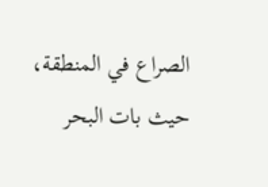الصراع في المنطقة، حيث بات البحر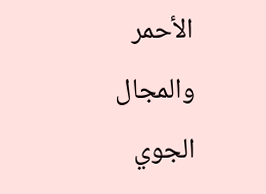الأحمر والمجال الجوي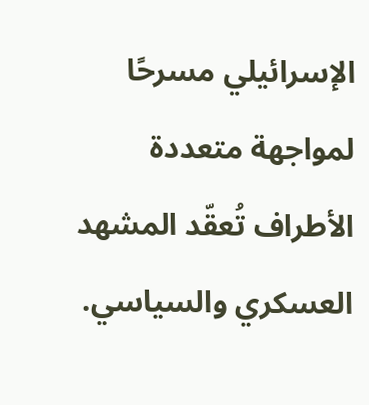الإسرائيلي مسرحًا لمواجهة متعددة الأطراف تُعقّد المشهد العسكري والسياسي.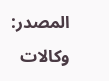المصدر: وكالات